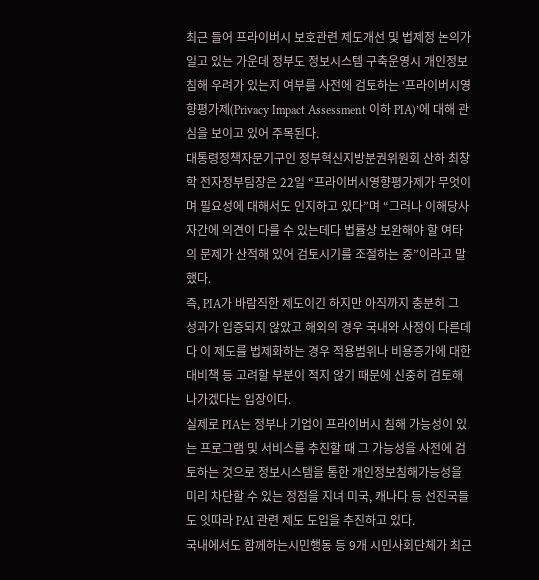최근 들어 프라이버시 보호관련 제도개선 및 법제정 논의가 일고 있는 가운데 정부도 정보시스템 구축운영시 개인정보 침해 우려가 있는지 여부를 사전에 검토하는 ‘프라이버시영향평가제(Privacy Impact Assessment 이하 PIA)’에 대해 관심을 보이고 있어 주목된다.
대통령정책자문기구인 정부혁신지방분권위원회 산하 최창학 전자정부팀장은 22일 “프라이버시영향평가제가 무엇이며 필요성에 대해서도 인지하고 있다”며 “그러나 이해당사자간에 의견이 다를 수 있는데다 법률상 보완해야 할 여타의 문제가 산적해 있어 검토시기를 조절하는 중”이라고 말했다.
즉, PIA가 바람직한 제도이긴 하지만 아직까지 충분히 그 성과가 입증되지 않았고 해외의 경우 국내와 사정이 다른데다 이 제도를 법제화하는 경우 적용범위나 비용증가에 대한 대비책 등 고려할 부분이 적지 않기 때문에 신중히 검토해 나가겠다는 입장이다.
실제로 PIA는 정부나 기업이 프라이버시 침해 가능성이 있는 프로그램 및 서비스를 추진할 때 그 가능성을 사전에 검토하는 것으로 정보시스템을 통한 개인정보침해가능성을 미리 차단할 수 있는 정점을 지녀 미국, 캐나다 등 선진국들도 잇따라 PAI 관련 제도 도입을 추진하고 있다.
국내에서도 함께하는시민행동 등 9개 시민사회단체가 최근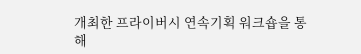개최한 프라이버시 연속기획 워크숍을 통해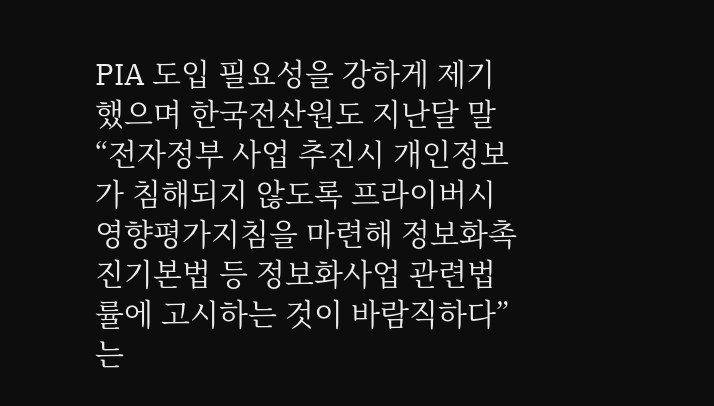PIA 도입 필요성을 강하게 제기했으며 한국전산원도 지난달 말 “전자정부 사업 추진시 개인정보가 침해되지 않도록 프라이버시영향평가지침을 마련해 정보화촉진기본법 등 정보화사업 관련법률에 고시하는 것이 바람직하다”는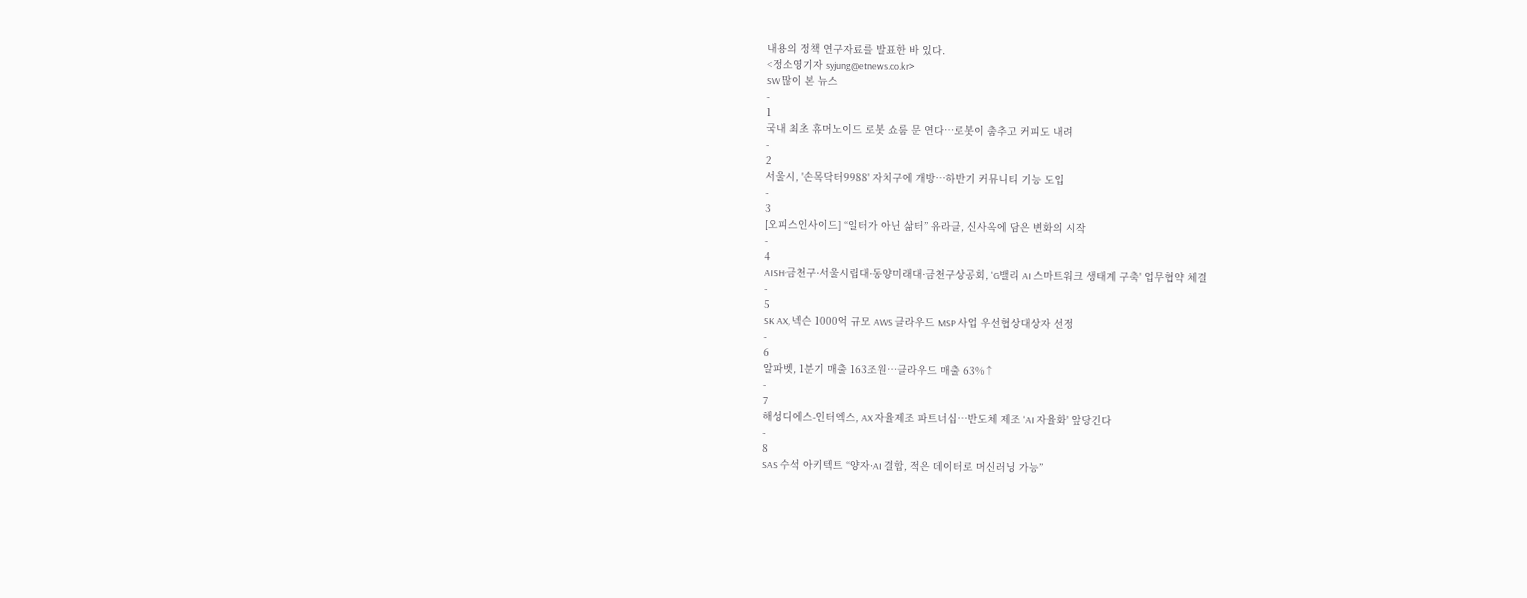내용의 정책 연구자료를 발표한 바 있다.
<정소영기자 syjung@etnews.co.kr>
SW 많이 본 뉴스
-
1
국내 최초 휴머노이드 로봇 쇼룸 문 연다…로봇이 춤추고 커피도 내려
-
2
서울시, '손목닥터9988' 자치구에 개방…하반기 커뮤니티 기능 도입
-
3
[오피스인사이드] “일터가 아닌 삶터” 유라클, 신사옥에 담은 변화의 시작
-
4
AISH·금천구·서울시립대·동양미래대·금천구상공회, 'G밸리 AI 스마트워크 생태계 구축' 업무협약 체결
-
5
SK AX, 넥슨 1000억 규모 AWS 클라우드 MSP 사업 우선협상대상자 선정
-
6
알파벳, 1분기 매출 163조원…클라우드 매출 63%↑
-
7
해성디에스-인터엑스, AX 자율제조 파트너십…반도체 제조 'AI 자율화' 앞당긴다
-
8
SAS 수석 아키텍트 “양자·AI 결합, 적은 데이터로 머신러닝 가능”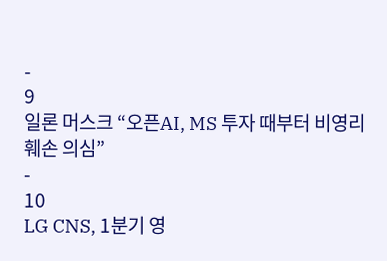-
9
일론 머스크 “오픈AI, MS 투자 때부터 비영리 훼손 의심”
-
10
LG CNS, 1분기 영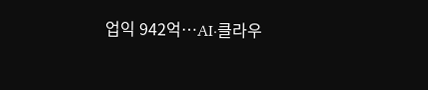업익 942억…AI·클라우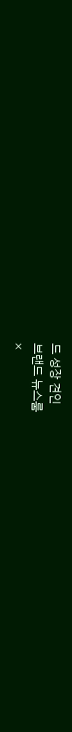드 성장 견인
브랜드 뉴스룸
×